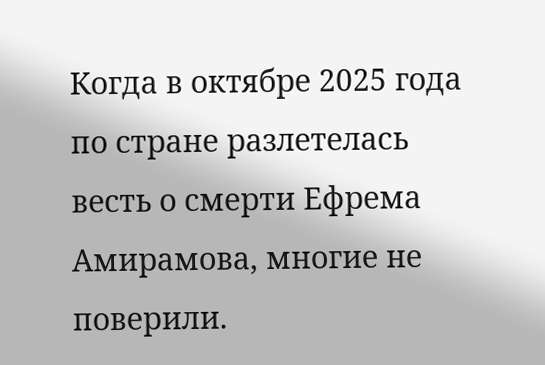Когда в октябре 2025 года по стране разлетелась весть о смерти Ефрема Амирамова, многие не поверили.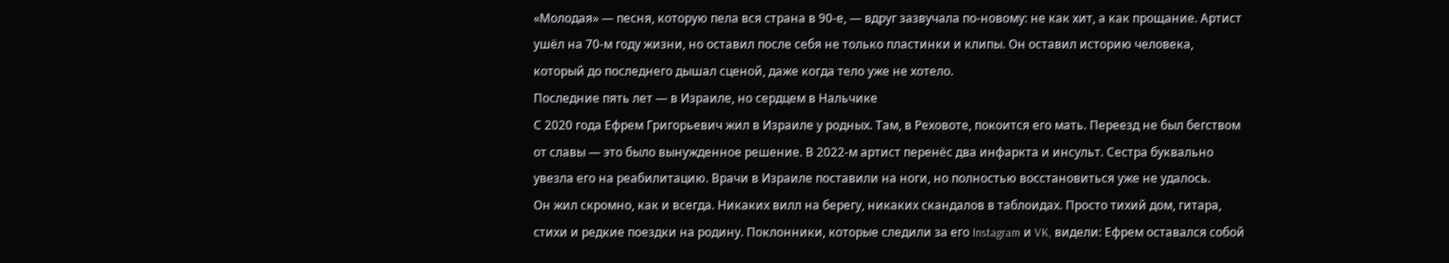«Молодая» — песня, которую пела вся страна в 90-е, — вдруг зазвучала по-новому: не как хит, а как прощание. Артист ушёл на 70-м году жизни, но оставил после себя не только пластинки и клипы. Он оставил историю человека, который до последнего дышал сценой, даже когда тело уже не хотело.
Последние пять лет — в Израиле, но сердцем в Нальчике
С 2020 года Ефрем Григорьевич жил в Израиле у родных. Там, в Реховоте, покоится его мать. Переезд не был бегством от славы — это было вынужденное решение. В 2022-м артист перенёс два инфаркта и инсульт. Сестра буквально увезла его на реабилитацию. Врачи в Израиле поставили на ноги, но полностью восстановиться уже не удалось.
Он жил скромно, как и всегда. Никаких вилл на берегу, никаких скандалов в таблоидах. Просто тихий дом, гитара, стихи и редкие поездки на родину. Поклонники, которые следили за его Instagram и VK, видели: Ефрем оставался собой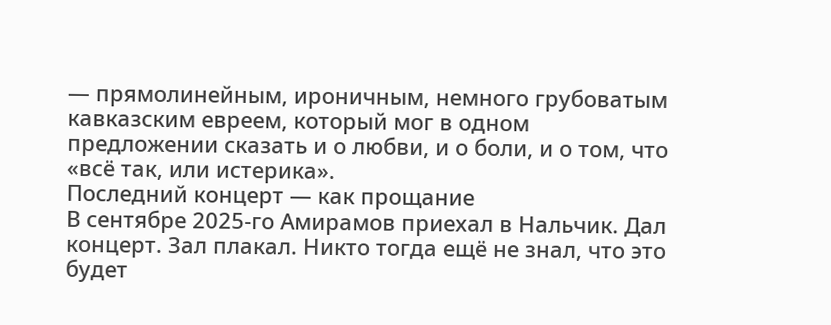— прямолинейным, ироничным, немного грубоватым кавказским евреем, который мог в одном предложении сказать и о любви, и о боли, и о том, что «всё так, или истерика».
Последний концерт — как прощание
В сентябре 2025-го Амирамов приехал в Нальчик. Дал концерт. Зал плакал. Никто тогда ещё не знал, что это будет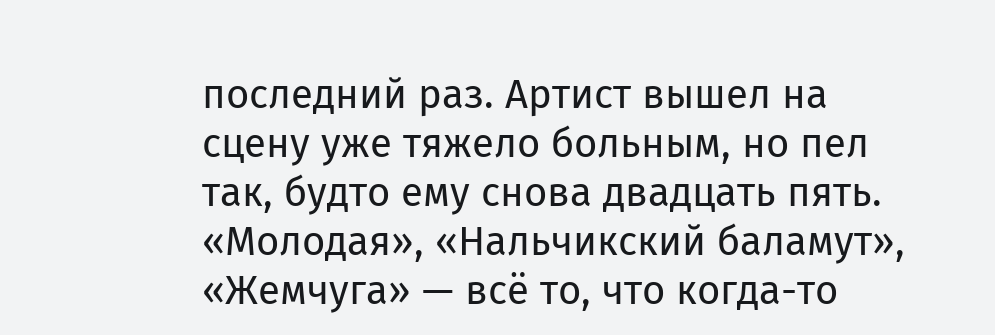последний раз. Артист вышел на сцену уже тяжело больным, но пел так, будто ему снова двадцать пять. «Молодая», «Нальчикский баламут», «Жемчуга» — всё то, что когда-то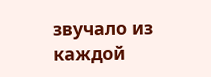звучало из каждой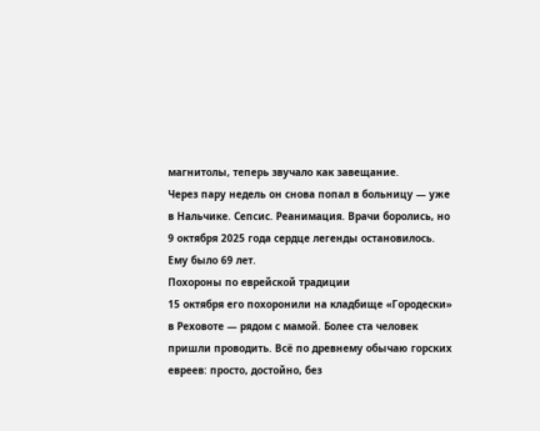магнитолы, теперь звучало как завещание.
Через пару недель он снова попал в больницу — уже в Нальчике. Сепсис. Реанимация. Врачи боролись, но 9 октября 2025 года сердце легенды остановилось. Ему было 69 лет.
Похороны по еврейской традиции
15 октября его похоронили на кладбище «Городески» в Реховоте — рядом с мамой. Более ста человек пришли проводить. Всё по древнему обычаю горских евреев: просто, достойно, без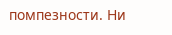помпезности. Ни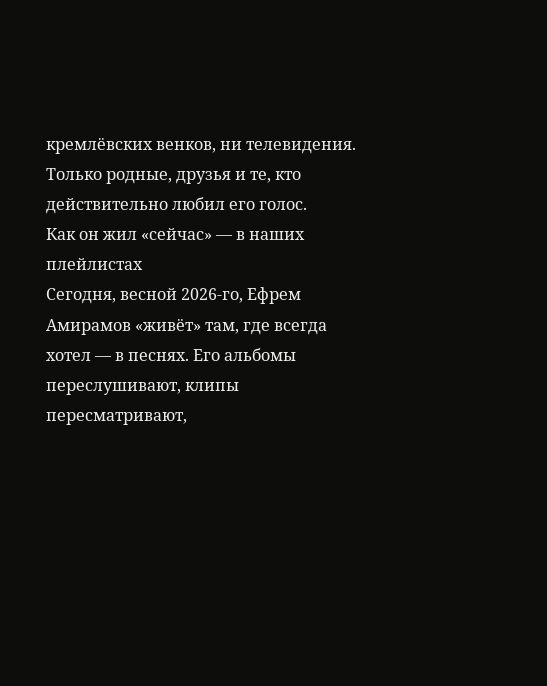кремлёвских венков, ни телевидения. Только родные, друзья и те, кто действительно любил его голос.
Как он жил «сейчас» — в наших плейлистах
Сегодня, весной 2026-го, Ефрем Амирамов «живёт» там, где всегда хотел — в песнях. Его альбомы переслушивают, клипы пересматривают,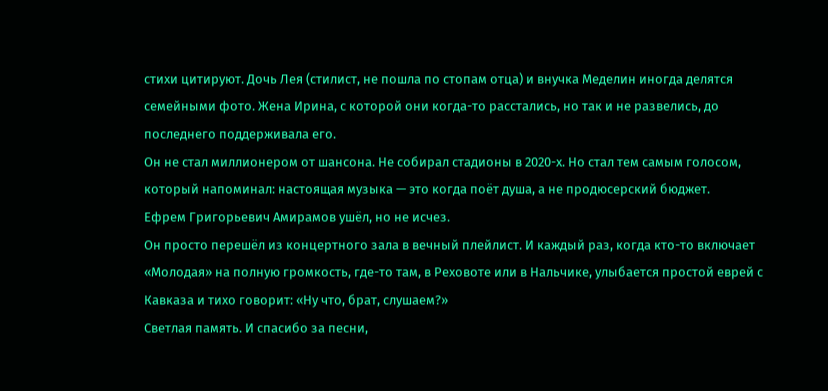стихи цитируют. Дочь Лея (стилист, не пошла по стопам отца) и внучка Меделин иногда делятся семейными фото. Жена Ирина, с которой они когда-то расстались, но так и не развелись, до последнего поддерживала его.
Он не стал миллионером от шансона. Не собирал стадионы в 2020-х. Но стал тем самым голосом, который напоминал: настоящая музыка — это когда поёт душа, а не продюсерский бюджет.
Ефрем Григорьевич Амирамов ушёл, но не исчез.
Он просто перешёл из концертного зала в вечный плейлист. И каждый раз, когда кто-то включает «Молодая» на полную громкость, где-то там, в Реховоте или в Нальчике, улыбается простой еврей с Кавказа и тихо говорит: «Ну что, брат, слушаем?»
Светлая память. И спасибо за песни,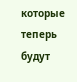которые теперь будут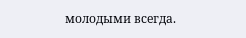молодыми всегда.